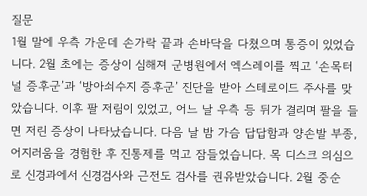질문
1월 말에 우측 가운데 손가락 끝과 손바닥을 다쳤으며 통증이 있었습니다. 2월 초에는 증상이 심해져 군병원에서 엑스레이를 찍고 ‘손목터널 증후군’과 ‘방아쇠수지 증후군’ 진단을 받아 스테로이드 주사를 맞았습니다. 이후 팔 저림이 있었고, 어느 날 우측 등 뒤가 결리며 팔을 들면 저린 증상이 나타났습니다. 다음 날 밤 가슴 답답함과 양손발 부종, 어지러움을 경험한 후 진통제를 먹고 잠들었습니다. 목 디스크 의심으로 신경과에서 신경검사와 근전도 검사를 권유받았습니다. 2월 중순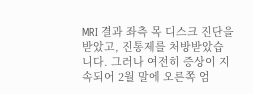MRI 결과 좌측 목 디스크 진단을 받았고, 진통제를 처방받았습니다. 그러나 여전히 증상이 지속되어 2월 말에 오른쪽 엄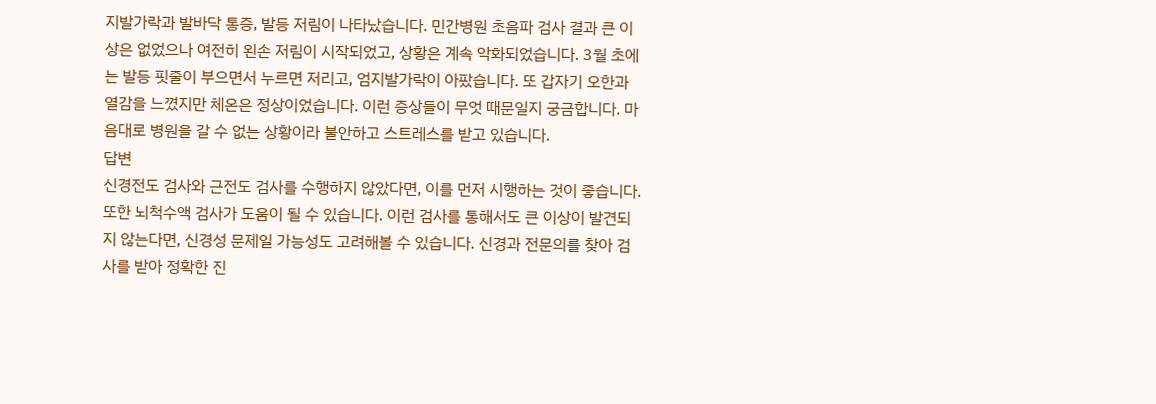지발가락과 발바닥 통증, 발등 저림이 나타났습니다. 민간병원 초음파 검사 결과 큰 이상은 없었으나 여전히 왼손 저림이 시작되었고, 상황은 계속 악화되었습니다. 3월 초에는 발등 핏줄이 부으면서 누르면 저리고, 엄지발가락이 아팠습니다. 또 갑자기 오한과 열감을 느꼈지만 체온은 정상이었습니다. 이런 증상들이 무엇 때문일지 궁금합니다. 마음대로 병원을 갈 수 없는 상황이라 불안하고 스트레스를 받고 있습니다.
답변
신경전도 검사와 근전도 검사를 수행하지 않았다면, 이를 먼저 시행하는 것이 좋습니다. 또한 뇌척수액 검사가 도움이 될 수 있습니다. 이런 검사를 통해서도 큰 이상이 발견되지 않는다면, 신경성 문제일 가능성도 고려해볼 수 있습니다. 신경과 전문의를 찾아 검사를 받아 정확한 진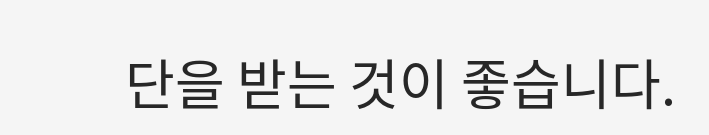단을 받는 것이 좋습니다.